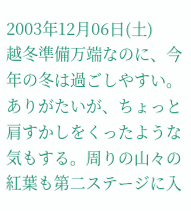2003年12月06日(土)
越冬準備万端なのに、今年の冬は過ごしやすい。ありがたいが、ちょっと肩すかしをくったような気もする。周りの山々の紅葉も第二ステージに入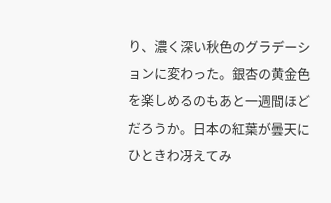り、濃く深い秋色のグラデーションに変わった。銀杏の黄金色を楽しめるのもあと一週間ほどだろうか。日本の紅葉が曇天にひときわ冴えてみ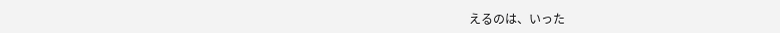えるのは、いった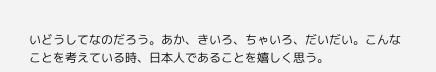いどうしてなのだろう。あか、きいろ、ちゃいろ、だいだい。こんなことを考えている時、日本人であることを嬉しく思う。